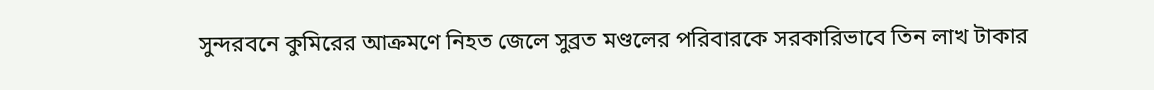সুন্দরবনে কুমিরের আক্রমণে নিহত জেলে সুব্রত মণ্ডলের পরিবারকে সরকারিভাবে তিন লাখ টাকার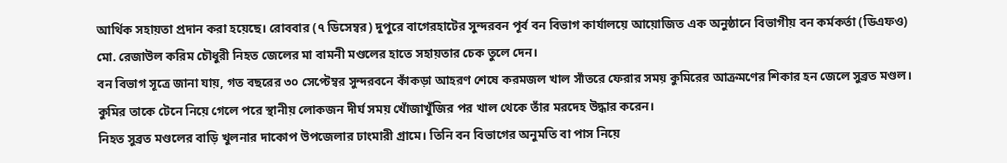আর্থিক সহায়তা প্রদান করা হয়েছে। রোববার (৭ ডিসেম্বর) দুপুরে বাগেরহাটের সুন্দরবন পূর্ব বন বিভাগ কার্যালয়ে আয়োজিত এক অনুষ্ঠানে বিভাগীয় বন কর্মকর্তা (ডিএফও) মো. রেজাউল করিম চৌধুরী নিহত জেলের মা বামনী মণ্ডলের হাতে সহায়তার চেক তুলে দেন।
বন বিভাগ সূত্রে জানা যায়, গত বছরের ৩০ সেপ্টেম্বর সুন্দরবনে কাঁকড়া আহরণ শেষে করমজল খাল সাঁতরে ফেরার সময় কুমিরের আক্রমণের শিকার হন জেলে সুব্রত মণ্ডল। কুমির তাকে টেনে নিয়ে গেলে পরে স্থানীয় লোকজন দীর্ঘ সময় খোঁজাখুঁজির পর খাল থেকে তাঁর মরদেহ উদ্ধার করেন।
নিহত সুব্রত মণ্ডলের বাড়ি খুলনার দাকোপ উপজেলার ঢাংমারী গ্রামে। তিনি বন বিভাগের অনুমতি বা পাস নিয়ে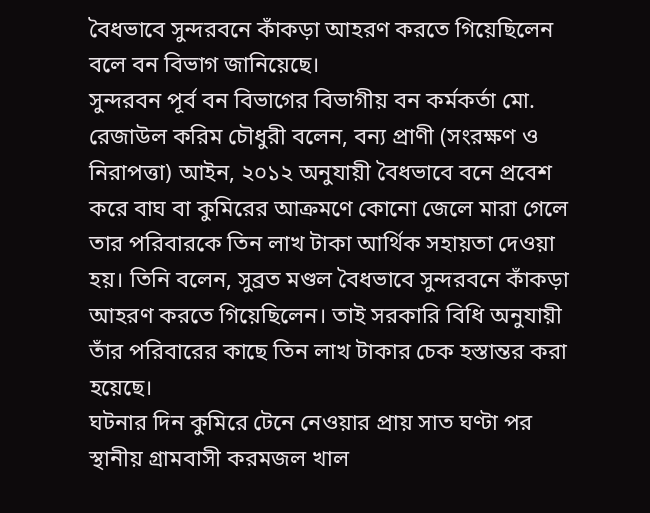বৈধভাবে সুন্দরবনে কাঁকড়া আহরণ করতে গিয়েছিলেন বলে বন বিভাগ জানিয়েছে।
সুন্দরবন পূর্ব বন বিভাগের বিভাগীয় বন কর্মকর্তা মো. রেজাউল করিম চৌধুরী বলেন, বন্য প্রাণী (সংরক্ষণ ও নিরাপত্তা) আইন, ২০১২ অনুযায়ী বৈধভাবে বনে প্রবেশ করে বাঘ বা কুমিরের আক্রমণে কোনো জেলে মারা গেলে তার পরিবারকে তিন লাখ টাকা আর্থিক সহায়তা দেওয়া হয়। তিনি বলেন, সুব্রত মণ্ডল বৈধভাবে সুন্দরবনে কাঁকড়া আহরণ করতে গিয়েছিলেন। তাই সরকারি বিধি অনুযায়ী তাঁর পরিবারের কাছে তিন লাখ টাকার চেক হস্তান্তর করা হয়েছে।
ঘটনার দিন কুমিরে টেনে নেওয়ার প্রায় সাত ঘণ্টা পর স্থানীয় গ্রামবাসী করমজল খাল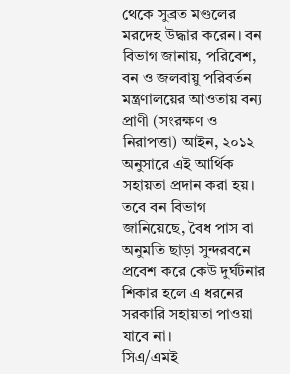থেকে সুব্রত মণ্ডলের মরদেহ উদ্ধার করেন। বন বিভাগ জানায়, পরিবেশ, বন ও জলবায়ু পরিবর্তন মন্ত্রণালয়ের আওতায় বন্য প্রাণী (সংরক্ষণ ও নিরাপত্তা) আইন, ২০১২ অনুসারে এই আর্থিক সহায়তা প্রদান করা হয়।
তবে বন বিভাগ জানিয়েছে, বৈধ পাস বা অনুমতি ছাড়া সুন্দরবনে প্রবেশ করে কেউ দুর্ঘটনার শিকার হলে এ ধরনের সরকারি সহায়তা পাওয়া যাবে না।
সিএ/এমই